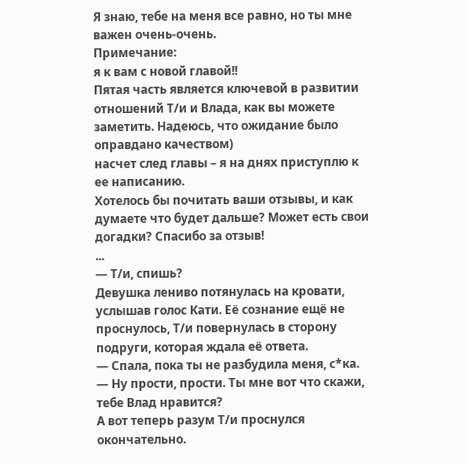Я знаю, тебе на меня все равно, но ты мне важен очень-очень.
Примечание:
я к вам с новой главой!!
Пятая часть является ключевой в развитии отношений Т/и и Влада, как вы можете заметить. Надеюсь, что ожидание было оправдано качеством)
насчет след главы – я на днях приступлю к ее написанию.
Хотелось бы почитать ваши отзывы, и как думаете что будет дальше? Может есть свои догадки? Спасибо за отзыв!
...
— Т/и, спишь?
Девушка лениво потянулась на кровати, услышав голос Кати. Её сознание ещё не проснулось, Т/и повернулась в сторону подруги, которая ждала её ответа.
— Спала, пока ты не разбудила меня, с*ка.
— Ну прости, прости. Ты мне вот что скажи, тебе Влад нравится?
А вот теперь разум Т/и проснулся окончательно.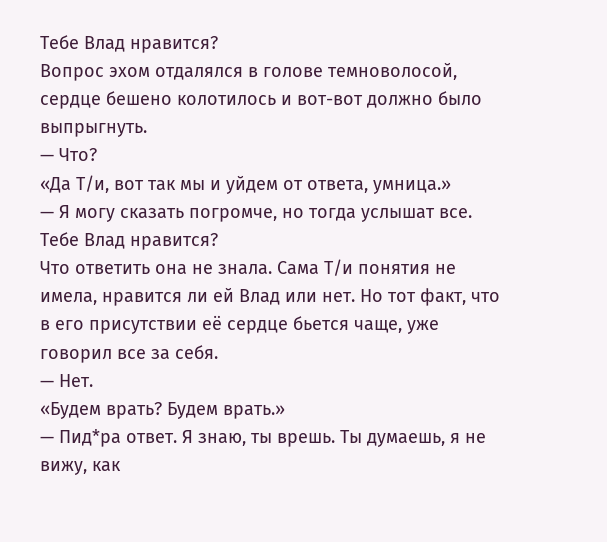Тебе Влад нравится?
Вопрос эхом отдалялся в голове темноволосой, сердце бешено колотилось и вот-вот должно было выпрыгнуть.
— Что?
«Да Т/и, вот так мы и уйдем от ответа, умница.»
— Я могу сказать погромче, но тогда услышат все. Тебе Влад нравится?
Что ответить она не знала. Сама Т/и понятия не имела, нравится ли ей Влад или нет. Но тот факт, что в его присутствии её сердце бьется чаще, уже говорил все за себя.
— Нет.
«Будем врать? Будем врать.»
— Пид*ра ответ. Я знаю, ты врешь. Ты думаешь, я не вижу, как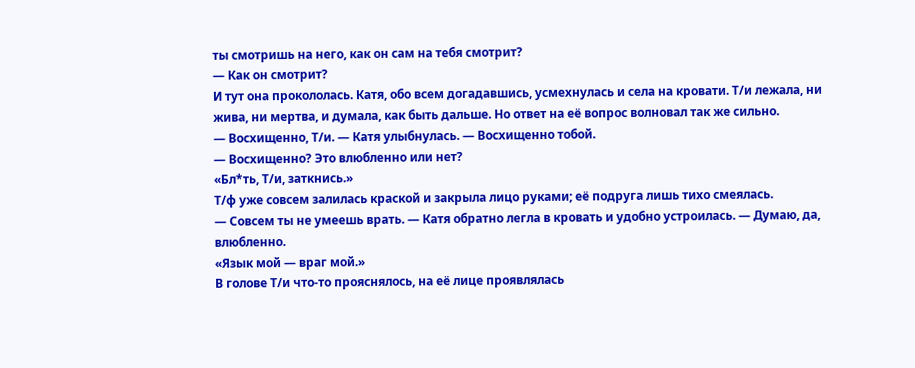ты смотришь на него, как он сам на тебя смотрит?
— Как он смотрит?
И тут она прокололась. Катя, обо всем догадавшись, усмехнулась и села на кровати. Т/и лежала, ни жива, ни мертва, и думала, как быть дальше. Но ответ на её вопрос волновал так же сильно.
— Восхищенно, Т/и. — Катя улыбнулась. — Восхищенно тобой.
— Восхищенно? Это влюбленно или нет?
«Бл*ть, Т/и, заткнись.»
Т/ф уже совсем залилась краской и закрыла лицо руками; её подруга лишь тихо смеялась.
— Совсем ты не умеешь врать. — Катя обратно легла в кровать и удобно устроилась. — Думаю, да, влюбленно.
«Язык мой — враг мой.»
В голове Т/и что-то прояснялось, на её лице проявлялась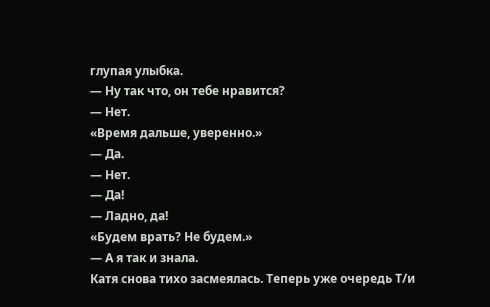глупая улыбка.
— Ну так что, он тебе нравится?
— Нет.
«Время дальше, уверенно.»
— Да.
— Нет.
— Да!
— Ладно, да!
«Будем врать? Не будем.»
— А я так и знала.
Катя снова тихо засмеялась. Теперь уже очередь Т/и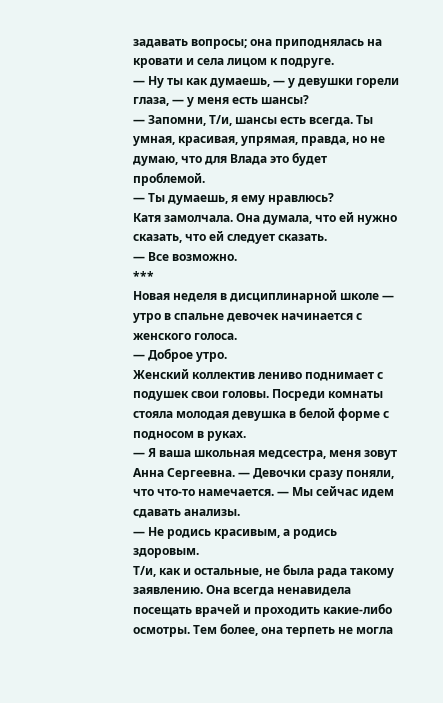задавать вопросы; она приподнялась на кровати и села лицом к подруге.
— Ну ты как думаешь, — у девушки горели глаза, — у меня есть шансы?
— Запомни, Т/и, шансы есть всегда. Ты умная, красивая, упрямая, правда, но не думаю, что для Влада это будет проблемой.
— Ты думаешь, я ему нравлюсь?
Катя замолчала. Она думала, что ей нужно сказать, что ей следует сказать.
— Все возможно.
***
Новая неделя в дисциплинарной школе — утро в спальне девочек начинается с женского голоса.
— Доброе утро.
Женский коллектив лениво поднимает с подушек свои головы. Посреди комнаты стояла молодая девушка в белой форме с подносом в руках.
— Я ваша школьная медсестра, меня зовут Анна Сергеевна. — Девочки сразу поняли, что что-то намечается. — Мы сейчас идем сдавать анализы.
— Не родись красивым, а родись здоровым.
Т/и, как и остальные, не была рада такому заявлению. Она всегда ненавидела посещать врачей и проходить какие-либо осмотры. Тем более, она терпеть не могла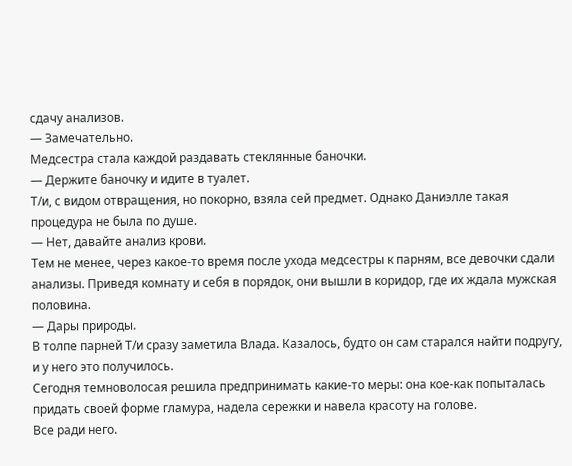сдачу анализов.
— Замечательно.
Медсестра стала каждой раздавать стеклянные баночки.
— Держите баночку и идите в туалет.
Т/и, с видом отвращения, но покорно, взяла сей предмет. Однако Даниэлле такая процедура не была по душе.
— Нет, давайте анализ крови.
Тем не менее, через какое-то время после ухода медсестры к парням, все девочки сдали анализы. Приведя комнату и себя в порядок, они вышли в коридор, где их ждала мужская половина.
— Дары природы.
В толпе парней Т/и сразу заметила Влада. Казалось, будто он сам старался найти подругу, и у него это получилось.
Сегодня темноволосая решила предпринимать какие-то меры: она кое-как попыталась придать своей форме гламура, надела сережки и навела красоту на голове.
Все ради него.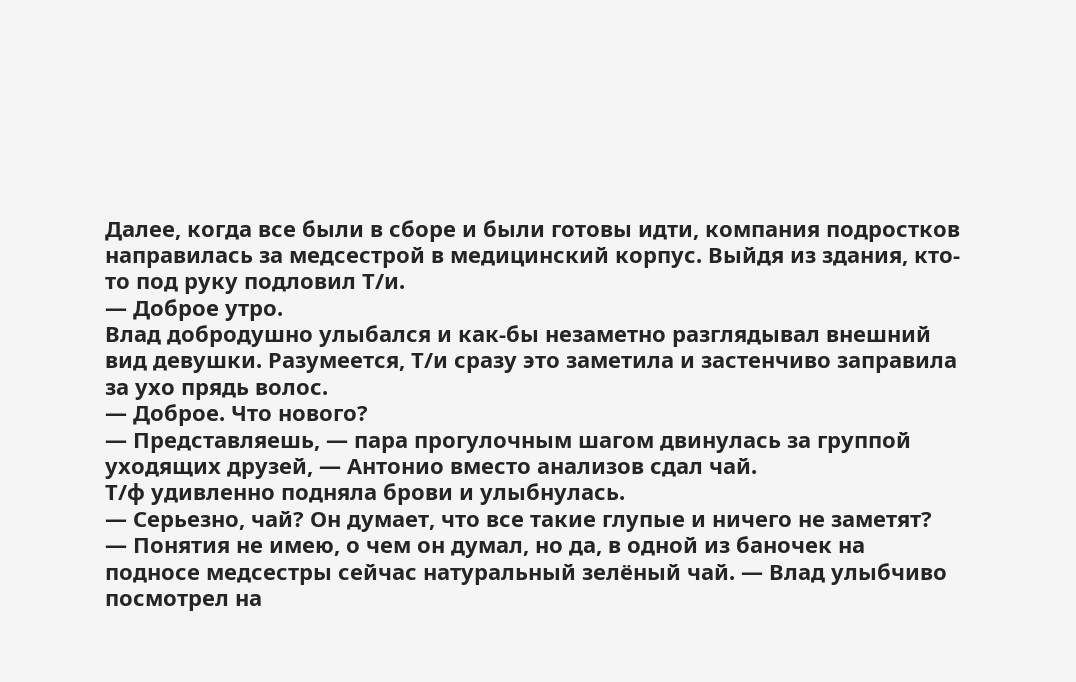Далее, когда все были в сборе и были готовы идти, компания подростков направилась за медсестрой в медицинский корпус. Выйдя из здания, кто-то под руку подловил Т/и.
— Доброе утро.
Влад добродушно улыбался и как-бы незаметно разглядывал внешний вид девушки. Разумеется, Т/и сразу это заметила и застенчиво заправила за ухо прядь волос.
— Доброе. Что нового?
— Представляешь, — пара прогулочным шагом двинулась за группой уходящих друзей, — Антонио вместо анализов сдал чай.
Т/ф удивленно подняла брови и улыбнулась.
— Серьезно, чай? Он думает, что все такие глупые и ничего не заметят?
— Понятия не имею, о чем он думал, но да, в одной из баночек на подносе медсестры сейчас натуральный зелёный чай. — Влад улыбчиво посмотрел на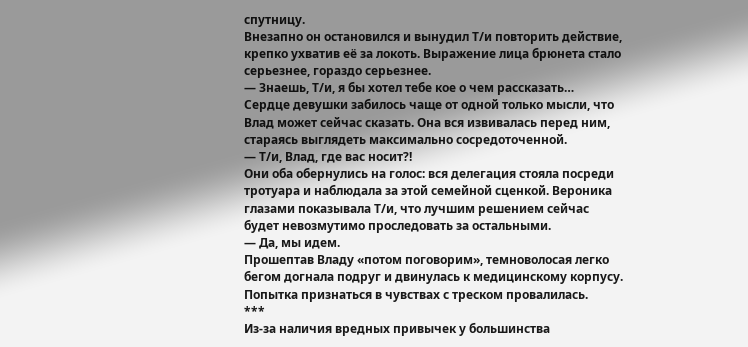спутницу.
Внезапно он остановился и вынудил Т/и повторить действие, крепко ухватив её за локоть. Выражение лица брюнета стало серьезнее, гораздо серьезнее.
— Знаешь, Т/и, я бы хотел тебе кое о чем рассказать…
Сердце девушки забилось чаще от одной только мысли, что Влад может сейчас сказать. Она вся извивалась перед ним, стараясь выглядеть максимально сосредоточенной.
— Т/и, Влад, где вас носит?!
Они оба обернулись на голос: вся делегация стояла посреди тротуара и наблюдала за этой семейной сценкой. Вероника глазами показывала Т/и, что лучшим решением сейчас будет невозмутимо проследовать за остальными.
— Да, мы идем.
Прошептав Владу «потом поговорим», темноволосая легко бегом догнала подруг и двинулась к медицинскому корпусу.
Попытка признаться в чувствах с треском провалилась.
***
Из-за наличия вредных привычек у большинства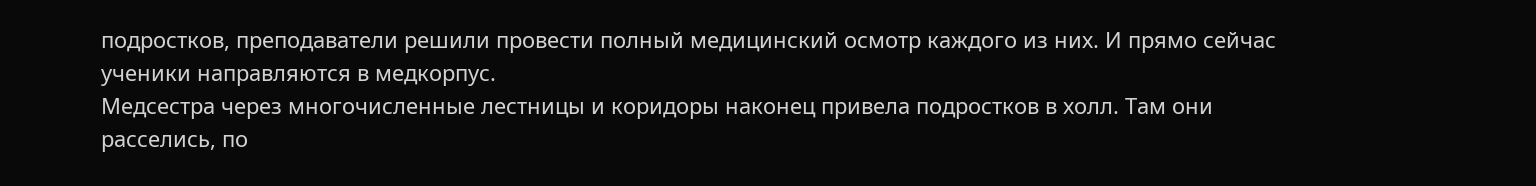подростков, преподаватели решили провести полный медицинский осмотр каждого из них. И прямо сейчас ученики направляются в медкорпус.
Медсестра через многочисленные лестницы и коридоры наконец привела подростков в холл. Там они расселись, по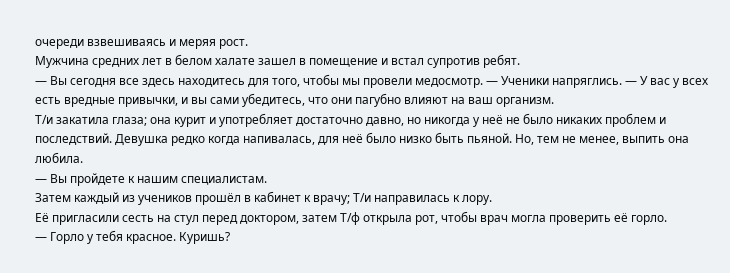очереди взвешиваясь и меряя рост.
Мужчина средних лет в белом халате зашел в помещение и встал супротив ребят.
— Вы сегодня все здесь находитесь для того, чтобы мы провели медосмотр. — Ученики напряглись. — У вас у всех есть вредные привычки, и вы сами убедитесь, что они пагубно влияют на ваш организм.
Т/и закатила глаза; она курит и употребляет достаточно давно, но никогда у неё не было никаких проблем и последствий. Девушка редко когда напивалась, для неё было низко быть пьяной. Но, тем не менее, выпить она любила.
— Вы пройдете к нашим специалистам.
Затем каждый из учеников прошёл в кабинет к врачу; Т/и направилась к лору.
Её пригласили сесть на стул перед доктором, затем Т/ф открыла рот, чтобы врач могла проверить её горло.
— Горло у тебя красное. Куришь?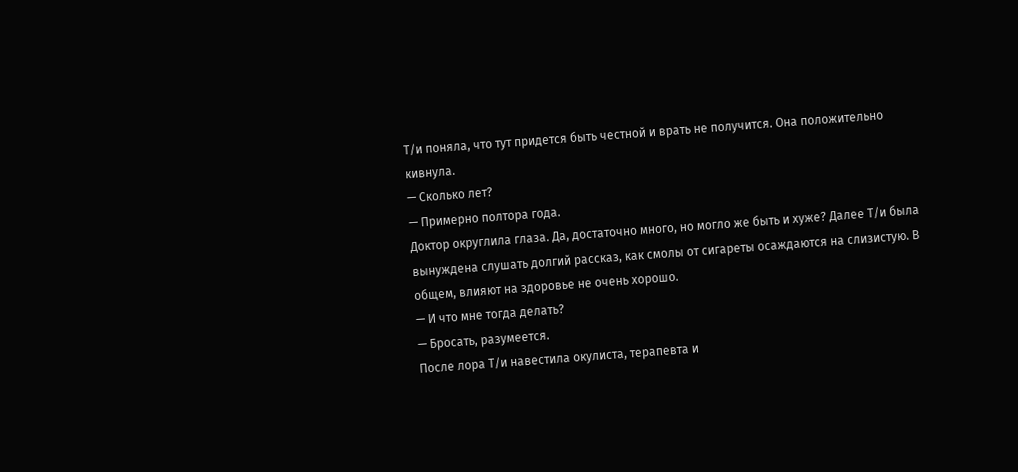Т/и поняла, что тут придется быть честной и врать не получится. Она положительно кивнула.
— Сколько лет?
— Примерно полтора года.
Доктор округлила глаза. Да, достаточно много, но могло же быть и хуже? Далее Т/и была вынуждена слушать долгий рассказ, как смолы от сигареты осаждаются на слизистую. В общем, влияют на здоровье не очень хорошо.
— И что мне тогда делать?
— Бросать, разумеется.
После лора Т/и навестила окулиста, терапевта и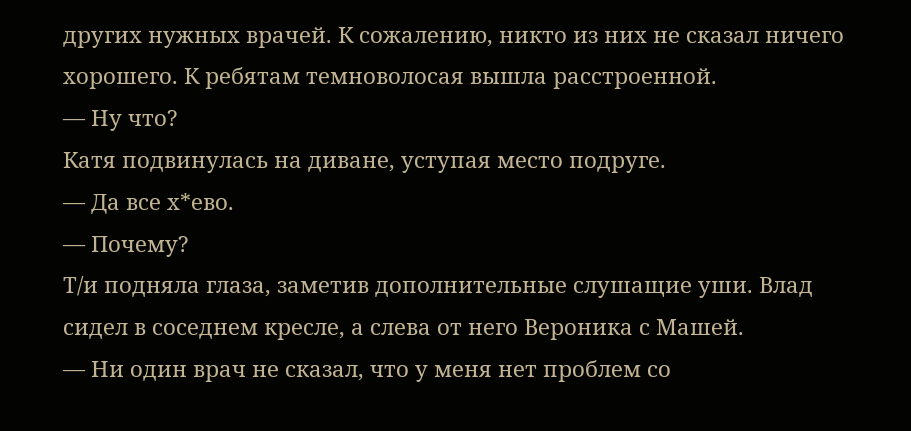других нужных врачей. К сожалению, никто из них не сказал ничего хорошего. К ребятам темноволосая вышла расстроенной.
— Ну что?
Катя подвинулась на диване, уступая место подруге.
— Да все х*ево.
— Почему?
Т/и подняла глаза, заметив дополнительные слушащие уши. Влад сидел в соседнем кресле, а слева от него Вероника с Машей.
— Ни один врач не сказал, что у меня нет проблем со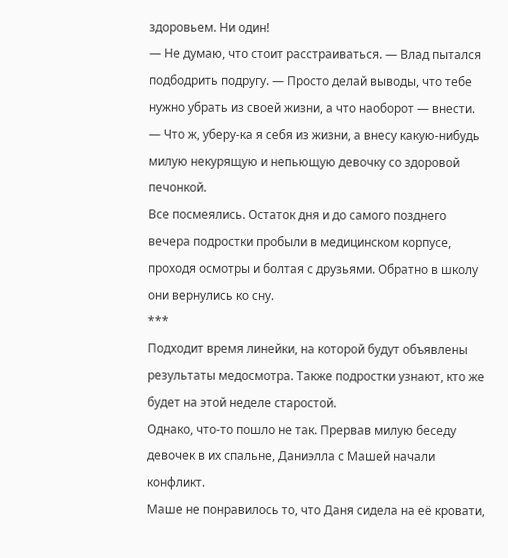здоровьем. Ни один!
— Не думаю, что стоит расстраиваться. — Влад пытался подбодрить подругу. — Просто делай выводы, что тебе нужно убрать из своей жизни, а что наоборот — внести.
— Что ж, уберу-ка я себя из жизни, а внесу какую-нибудь милую некурящую и непьющую девочку со здоровой печонкой.
Все посмеялись. Остаток дня и до самого позднего вечера подростки пробыли в медицинском корпусе, проходя осмотры и болтая с друзьями. Обратно в школу они вернулись ко сну.
***
Подходит время линейки, на которой будут объявлены результаты медосмотра. Также подростки узнают, кто же будет на этой неделе старостой.
Однако, что-то пошло не так. Прервав милую беседу девочек в их спальне, Даниэлла с Машей начали конфликт.
Маше не понравилось то, что Даня сидела на её кровати,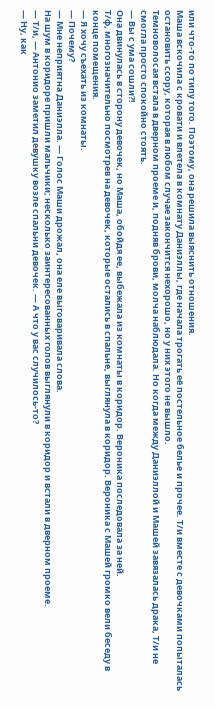или что-то по типу того. Поэтому, она решила выяснить отношения.
Маша вскочила с кровати и влетела в комнату Даниэллы, где начала трогать её постельное белье и прочее. Т/и вместе с девочками попыталась остановить ссору, которая в любом случае закончится нехорошо, но у них этого не вышло.
Темноволосая встала в дверном проеме и, подняв брови, молча наблюдала. Но когда между Даниэллой и Машей завязалась драка, Т/и не смогла просто спокойно стоять.
— Вы с ума сошли?!
Она двинулась в сторону девочек, но Маша, обойдя ее, выбежала из комнаты в коридор. Вероника последовала за ней.
Т/ф, многозначительно посмотрев на девочек, которые остались в спальне, выглянула в коридор. Вероника с Машей громко вели беседу в конце помещения.
— Я хочу съехать из комнаты.
— Почему?
— Мне неприятна Даниэлла. — Голос Маши дрожал, она еле выговаривала слова.
На шум в коридоре пришли мальчики; несколько заинтересованных голов выглянули в коридор и встали в дверном проеме.
— Т/и, — Антонио заметил девушку возле спальни девочек. — А что у вас случилось-то?
— Ну, как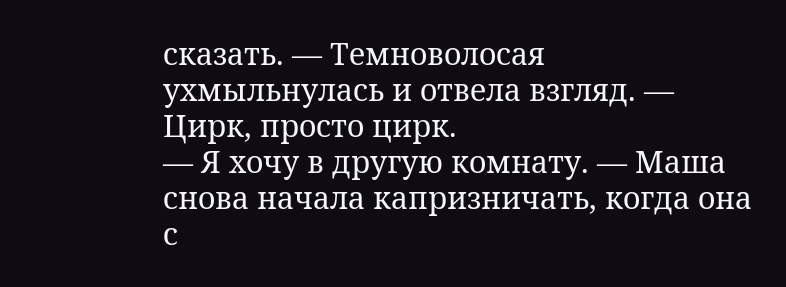сказать. — Темноволосая ухмыльнулась и отвела взгляд. — Цирк, просто цирк.
— Я хочу в другую комнату. — Маша снова начала капризничать, когда она с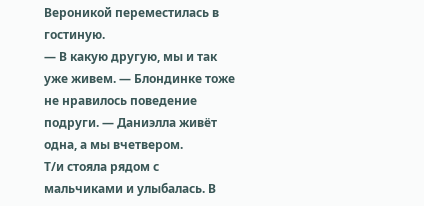Вероникой переместилась в гостиную.
— В какую другую, мы и так уже живем. — Блондинке тоже не нравилось поведение подруги. — Даниэлла живёт одна, а мы вчетвером.
Т/и стояла рядом с мальчиками и улыбалась. В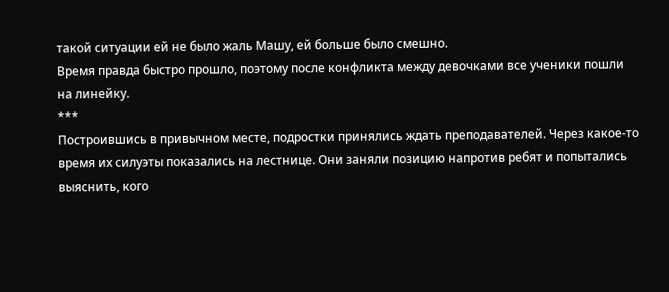такой ситуации ей не было жаль Машу, ей больше было смешно.
Время правда быстро прошло, поэтому после конфликта между девочками все ученики пошли на линейку.
***
Построившись в привычном месте, подростки принялись ждать преподавателей. Через какое-то время их силуэты показались на лестнице. Они заняли позицию напротив ребят и попытались выяснить, кого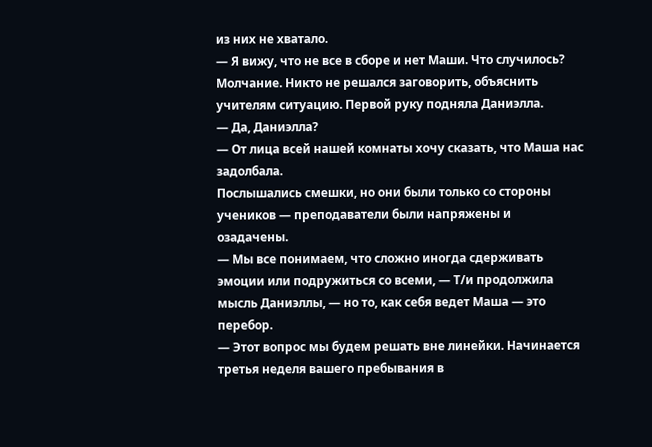из них не хватало.
— Я вижу, что не все в сборе и нет Маши. Что случилось?
Молчание. Никто не решался заговорить, объяснить учителям ситуацию. Первой руку подняла Даниэлла.
— Да, Даниэлла?
— От лица всей нашей комнаты хочу сказать, что Маша нас задолбала.
Послышались смешки, но они были только со стороны учеников — преподаватели были напряжены и озадачены.
— Мы все понимаем, что сложно иногда сдерживать эмоции или подружиться со всеми, — Т/и продолжила мысль Даниэллы, — но то, как себя ведет Маша — это перебор.
— Этот вопрос мы будем решать вне линейки. Начинается третья неделя вашего пребывания в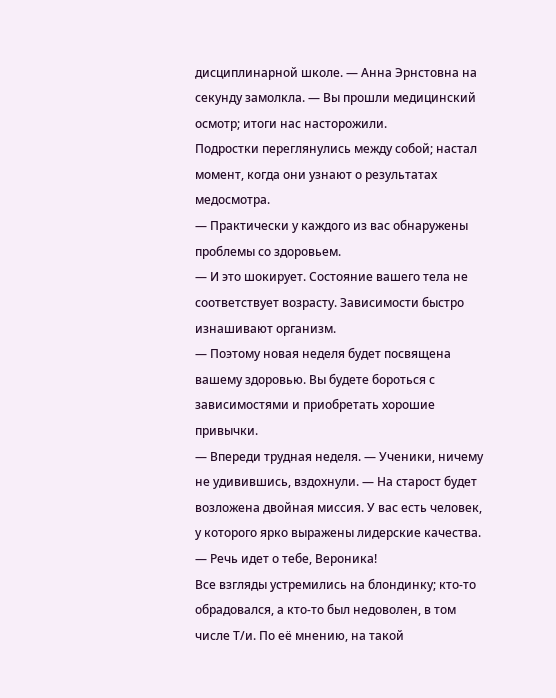дисциплинарной школе. — Анна Эрнстовна на секунду замолкла. — Вы прошли медицинский осмотр; итоги нас насторожили.
Подростки переглянулись между собой; настал момент, когда они узнают о результатах медосмотра.
— Практически у каждого из вас обнаружены проблемы со здоровьем.
— И это шокирует. Состояние вашего тела не соответствует возрасту. Зависимости быстро изнашивают организм.
— Поэтому новая неделя будет посвящена вашему здоровью. Вы будете бороться с зависимостями и приобретать хорошие привычки.
— Впереди трудная неделя. — Ученики, ничему не удивившись, вздохнули. — На старост будет возложена двойная миссия. У вас есть человек, у которого ярко выражены лидерские качества.
— Речь идет о тебе, Вероника!
Все взгляды устремились на блондинку; кто-то обрадовался, а кто-то был недоволен, в том числе Т/и. По её мнению, на такой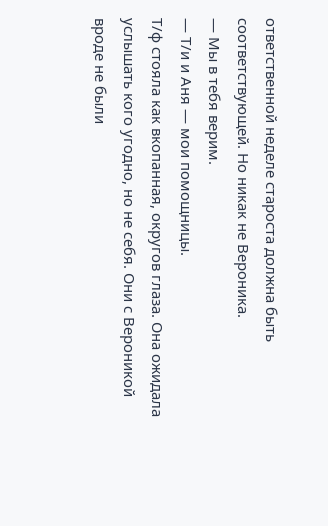ответственной неделе староста должна быть соответствующей. Но никак не Вероника.
— Мы в тебя верим.
— Т/и и Аня — мои помощницы.
Т/ф стояла как вкопанная, округов глаза. Она ожидала услышать кого угодно, но не себя. Они с Вероникой вроде не были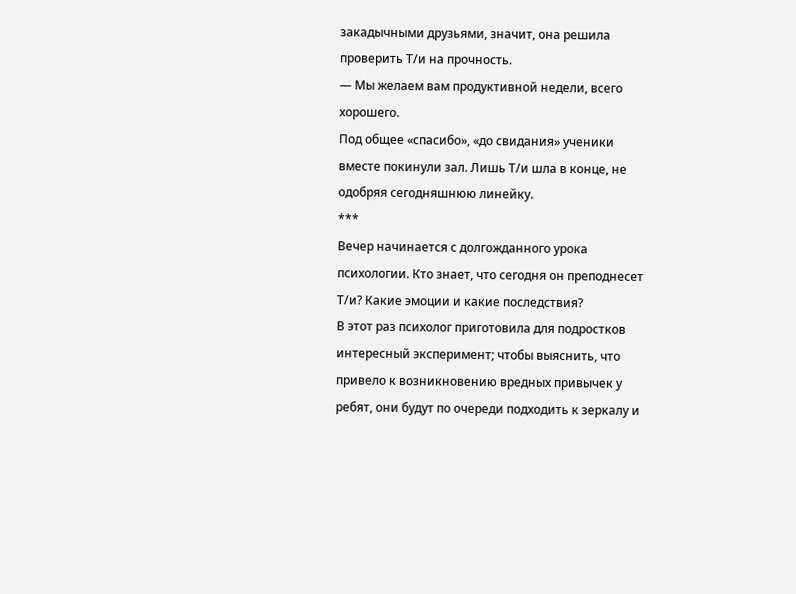закадычными друзьями, значит, она решила проверить Т/и на прочность.
— Мы желаем вам продуктивной недели, всего хорошего.
Под общее «спасибо», «до свидания» ученики вместе покинули зал. Лишь Т/и шла в конце, не одобряя сегодняшнюю линейку.
***
Вечер начинается с долгожданного урока психологии. Кто знает, что сегодня он преподнесет Т/и? Какие эмоции и какие последствия?
В этот раз психолог приготовила для подростков интересный эксперимент; чтобы выяснить, что привело к возникновению вредных привычек у ребят, они будут по очереди подходить к зеркалу и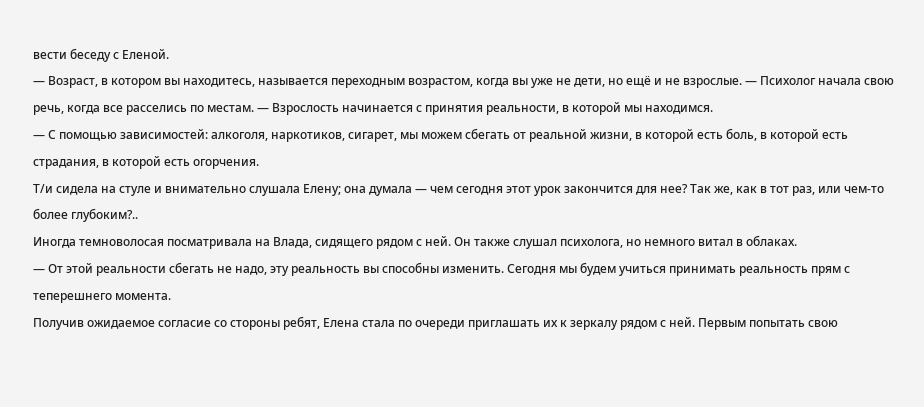вести беседу с Еленой.
— Возраст, в котором вы находитесь, называется переходным возрастом, когда вы уже не дети, но ещё и не взрослые. — Психолог начала свою речь, когда все расселись по местам. — Взрослость начинается с принятия реальности, в которой мы находимся.
— С помощью зависимостей: алкоголя, наркотиков, сигарет, мы можем сбегать от реальной жизни, в которой есть боль, в которой есть страдания, в которой есть огорчения.
Т/и сидела на стуле и внимательно слушала Елену; она думала — чем сегодня этот урок закончится для нее? Так же, как в тот раз, или чем-то более глубоким?..
Иногда темноволосая посматривала на Влада, сидящего рядом с ней. Он также слушал психолога, но немного витал в облаках.
— От этой реальности сбегать не надо, эту реальность вы способны изменить. Сегодня мы будем учиться принимать реальность прям с теперешнего момента.
Получив ожидаемое согласие со стороны ребят, Елена стала по очереди приглашать их к зеркалу рядом с ней. Первым попытать свою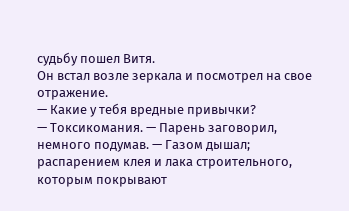судьбу пошел Витя.
Он встал возле зеркала и посмотрел на свое отражение.
— Какие у тебя вредные привычки?
— Токсикомания. — Парень заговорил, немного подумав. — Газом дышал; распарением клея и лака строительного, которым покрывают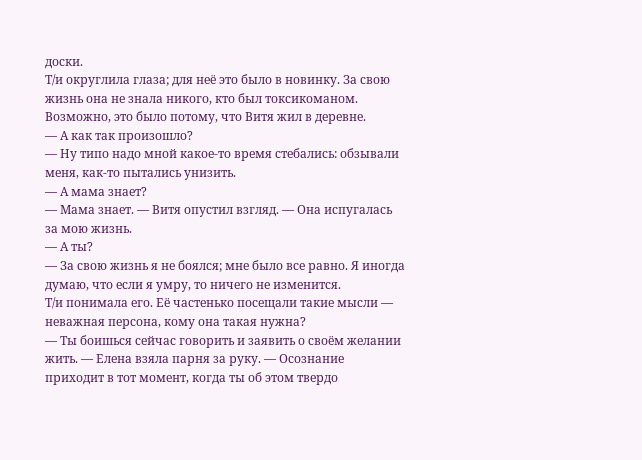доски.
Т/и округлила глаза; для неё это было в новинку. За свою жизнь она не знала никого, кто был токсикоманом. Возможно, это было потому, что Витя жил в деревне.
— А как так произошло?
— Ну типо надо мной какое-то время стебались: обзывали меня, как-то пытались унизить.
— А мама знает?
— Мама знает. — Витя опустил взгляд. — Она испугалась за мою жизнь.
— А ты?
— За свою жизнь я не боялся; мне было все равно. Я иногда думаю, что если я умру, то ничего не изменится.
Т/и понимала его. Её частенько посещали такие мысли — неважная персона, кому она такая нужна?
— Ты боишься сейчас говорить и заявить о своём желании жить. — Елена взяла парня за руку. — Осознание приходит в тот момент, когда ты об этом твердо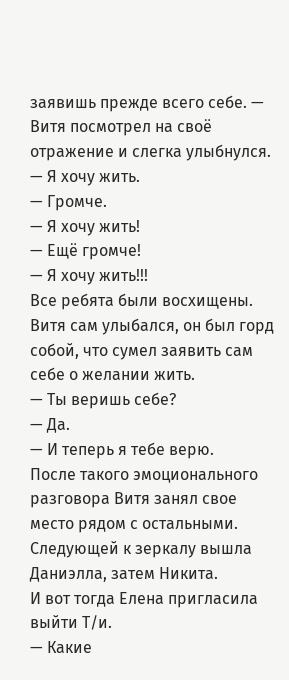заявишь прежде всего себе. — Витя посмотрел на своё отражение и слегка улыбнулся.
— Я хочу жить.
— Громче.
— Я хочу жить!
— Ещё громче!
— Я хочу жить!!!
Все ребята были восхищены. Витя сам улыбался, он был горд собой, что сумел заявить сам себе о желании жить.
— Ты веришь себе?
— Да.
— И теперь я тебе верю.
После такого эмоционального разговора Витя занял свое место рядом с остальными. Следующей к зеркалу вышла Даниэлла, затем Никита.
И вот тогда Елена пригласила выйти Т/и.
— Какие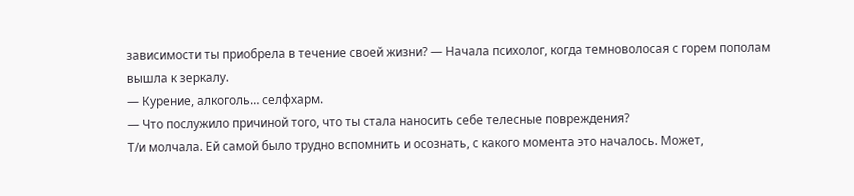зависимости ты приобрела в течение своей жизни? — Начала психолог, когда темноволосая с горем пополам вышла к зеркалу.
— Курение, алкоголь… селфхарм.
— Что послужило причиной того, что ты стала наносить себе телесные повреждения?
Т/и молчала. Ей самой было трудно вспомнить и осознать, с какого момента это началось. Может,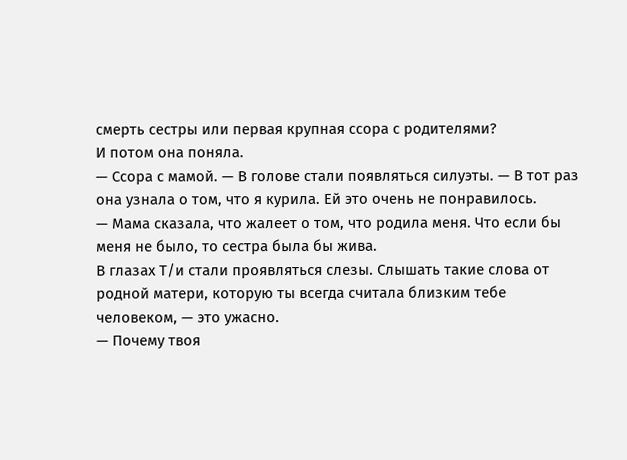смерть сестры или первая крупная ссора с родителями?
И потом она поняла.
— Ссора с мамой. — В голове стали появляться силуэты. — В тот раз она узнала о том, что я курила. Ей это очень не понравилось.
— Мама сказала, что жалеет о том, что родила меня. Что если бы меня не было, то сестра была бы жива.
В глазах Т/и стали проявляться слезы. Слышать такие слова от родной матери, которую ты всегда считала близким тебе человеком, — это ужасно.
— Почему твоя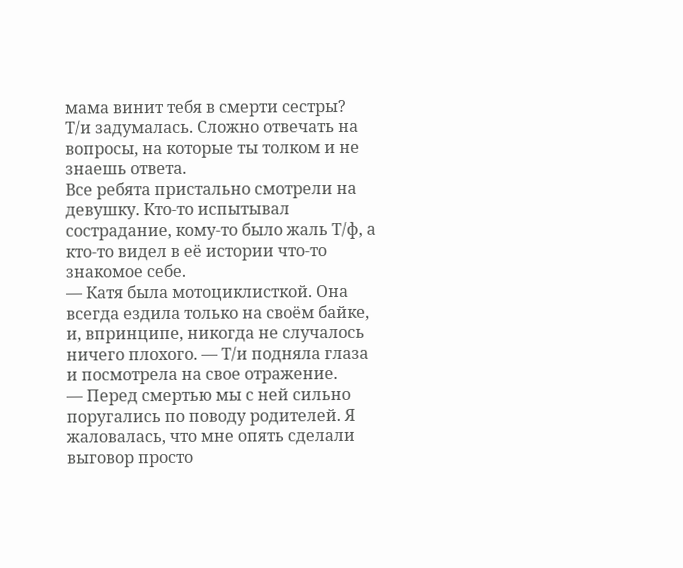мама винит тебя в смерти сестры?
Т/и задумалась. Сложно отвечать на вопросы, на которые ты толком и не знаешь ответа.
Все ребята пристально смотрели на девушку. Кто-то испытывал сострадание, кому-то было жаль Т/ф, а кто-то видел в её истории что-то знакомое себе.
— Катя была мотоциклисткой. Она всегда ездила только на своём байке, и, впринципе, никогда не случалось ничего плохого. — Т/и подняла глаза и посмотрела на свое отражение.
— Перед смертью мы с ней сильно поругались по поводу родителей. Я жаловалась, что мне опять сделали выговор просто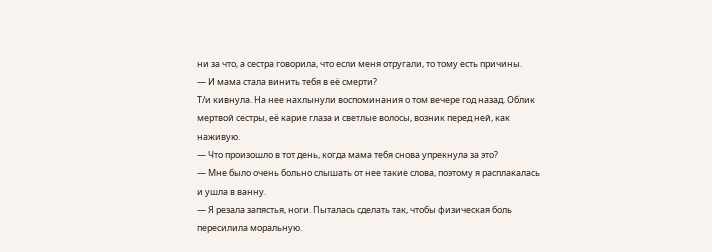ни за что, а сестра говорила, что если меня отругали, то тому есть причины.
— И мама стала винить тебя в её смерти?
Т/и кивнула. На нее нахлынули воспоминания о том вечере год назад. Облик мертвой сестры, её карие глаза и светлые волосы, возник перед ней, как наживую.
— Что произошло в тот день, когда мама тебя снова упрекнула за это?
— Мне было очень больно слышать от нее такие слова, поэтому я расплакалась и ушла в ванну.
— Я резала запястья, ноги. Пыталась сделать так, чтобы физическая боль пересилила моральную.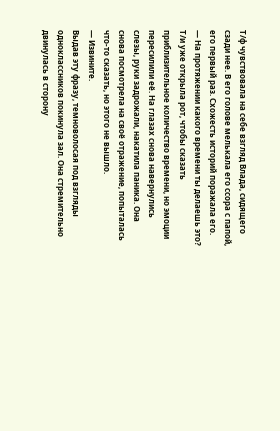Т/ф чувствовала на себе взгляд Влада, сидящего сзади нее. В его голове мелькала его ссора с папой, его первый раз. Схожесть историй поражала его.
— На протяжении какого времени ты делаешь это?
Т/и уже открыла рот, чтобы сказать приблизительное количество времени, но эмоции пересилили её. На глазах снова навернулись слезы, руки задрожали, накатила паника. Она снова посмотрела на своё отражение, попыталась что-то сказать, но этого не вышло.
— Извините.
Выдав эту фразу, темноволосая под взгляды одноклассников покинула зал. Она стремительно двинулась в сторону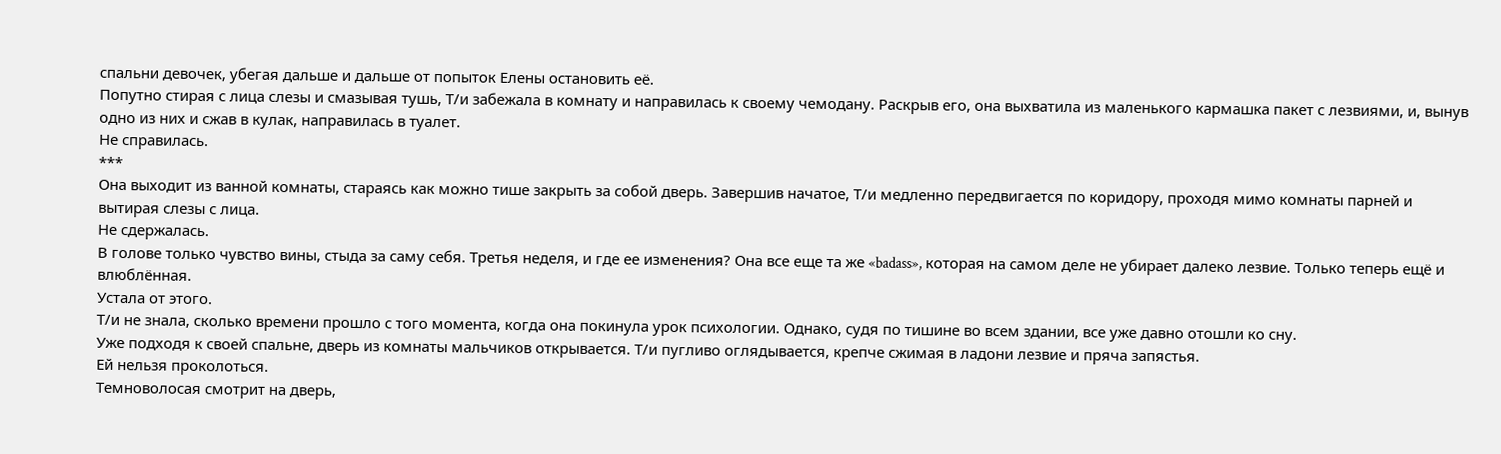спальни девочек, убегая дальше и дальше от попыток Елены остановить её.
Попутно стирая с лица слезы и смазывая тушь, Т/и забежала в комнату и направилась к своему чемодану. Раскрыв его, она выхватила из маленького кармашка пакет с лезвиями, и, вынув одно из них и сжав в кулак, направилась в туалет.
Не справилась.
***
Она выходит из ванной комнаты, стараясь как можно тише закрыть за собой дверь. Завершив начатое, Т/и медленно передвигается по коридору, проходя мимо комнаты парней и вытирая слезы с лица.
Не сдержалась.
В голове только чувство вины, стыда за саму себя. Третья неделя, и где ее изменения? Она все еще та же «badass», которая на самом деле не убирает далеко лезвие. Только теперь ещё и влюблённая.
Устала от этого.
Т/и не знала, сколько времени прошло с того момента, когда она покинула урок психологии. Однако, судя по тишине во всем здании, все уже давно отошли ко сну.
Уже подходя к своей спальне, дверь из комнаты мальчиков открывается. Т/и пугливо оглядывается, крепче сжимая в ладони лезвие и пряча запястья.
Ей нельзя проколоться.
Темноволосая смотрит на дверь,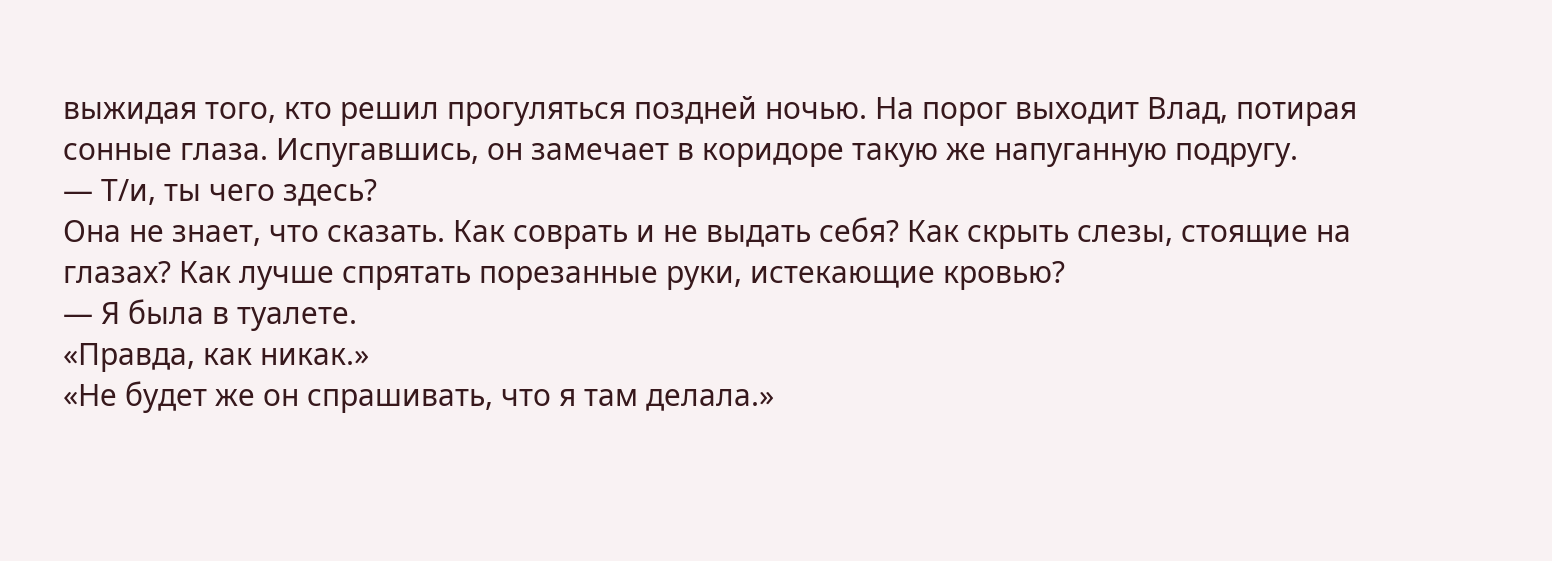выжидая того, кто решил прогуляться поздней ночью. На порог выходит Влад, потирая сонные глаза. Испугавшись, он замечает в коридоре такую же напуганную подругу.
— Т/и, ты чего здесь?
Она не знает, что сказать. Как соврать и не выдать себя? Как скрыть слезы, стоящие на глазах? Как лучше спрятать порезанные руки, истекающие кровью?
— Я была в туалете.
«Правда, как никак.»
«Не будет же он спрашивать, что я там делала.»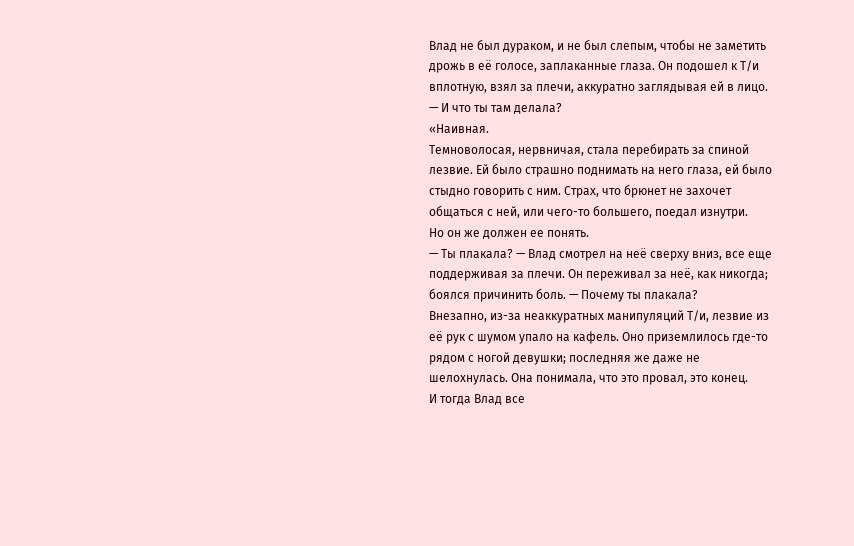Влад не был дураком, и не был слепым, чтобы не заметить дрожь в её голосе, заплаканные глаза. Он подошел к Т/и вплотную, взял за плечи, аккуратно заглядывая ей в лицо.
— И что ты там делала?
«Наивная.
Темноволосая, нервничая, стала перебирать за спиной лезвие. Ей было страшно поднимать на него глаза, ей было стыдно говорить с ним. Страх, что брюнет не захочет общаться с ней, или чего-то большего, поедал изнутри.
Но он же должен ее понять.
— Ты плакала? — Влад смотрел на неё сверху вниз, все еще поддерживая за плечи. Он переживал за неё, как никогда; боялся причинить боль. — Почему ты плакала?
Внезапно, из-за неаккуратных манипуляций Т/и, лезвие из её рук с шумом упало на кафель. Оно приземлилось где-то рядом с ногой девушки; последняя же даже не шелохнулась. Она понимала, что это провал, это конец.
И тогда Влад все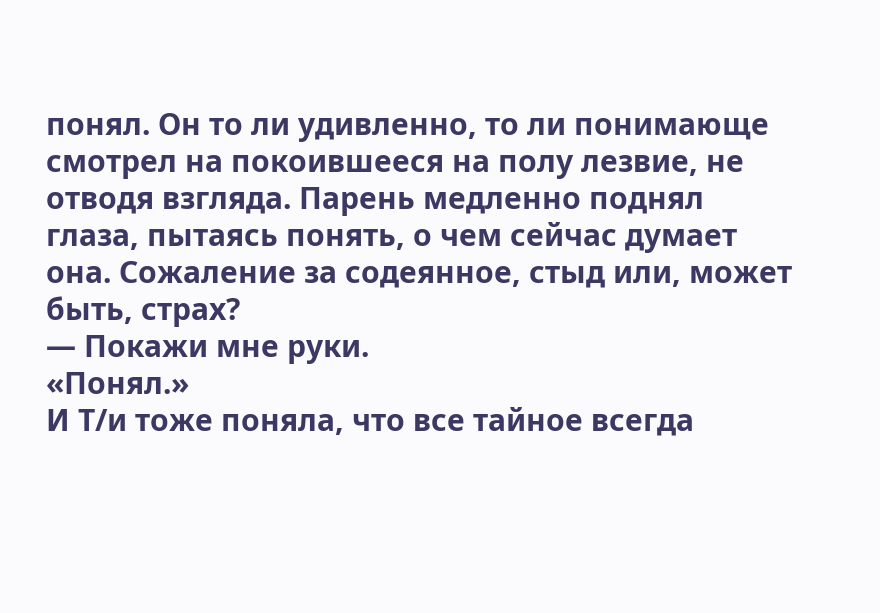понял. Он то ли удивленно, то ли понимающе смотрел на покоившееся на полу лезвие, не отводя взгляда. Парень медленно поднял глаза, пытаясь понять, о чем сейчас думает она. Сожаление за содеянное, стыд или, может быть, страх?
— Покажи мне руки.
«Понял.»
И Т/и тоже поняла, что все тайное всегда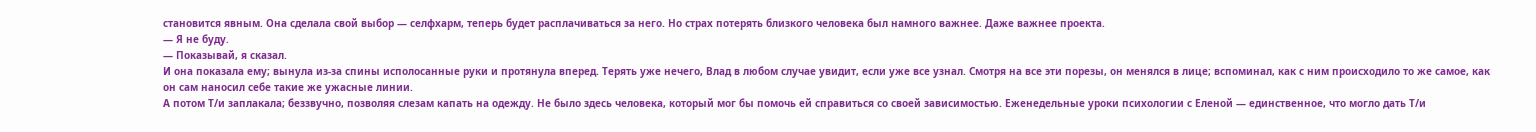становится явным. Она сделала свой выбор — селфхарм, теперь будет расплачиваться за него. Но страх потерять близкого человека был намного важнее. Даже важнее проекта.
— Я не буду.
— Показывай, я сказал.
И она показала ему; вынула из-за спины исполосанные руки и протянула вперед. Терять уже нечего, Влад в любом случае увидит, если уже все узнал. Смотря на все эти порезы, он менялся в лице; вспоминал, как с ним происходило то же самое, как он сам наносил себе такие же ужасные линии.
А потом Т/и заплакала; беззвучно, позволяя слезам капать на одежду. Не было здесь человека, который мог бы помочь ей справиться со своей зависимостью. Еженедельные уроки психологии с Еленой — единственное, что могло дать Т/и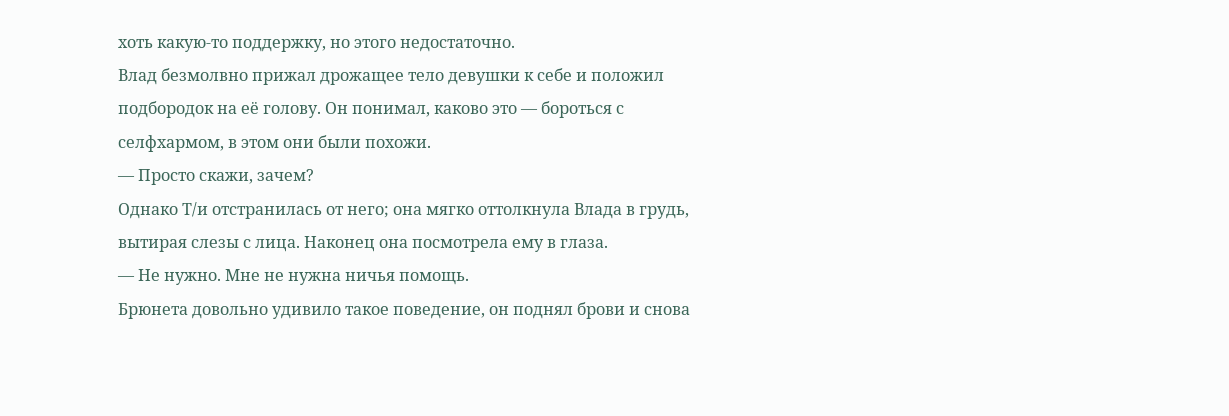хоть какую-то поддержку, но этого недостаточно.
Влад безмолвно прижал дрожащее тело девушки к себе и положил подбородок на её голову. Он понимал, каково это — бороться с селфхармом, в этом они были похожи.
— Просто скажи, зачем?
Однако Т/и отстранилась от него; она мягко оттолкнула Влада в грудь, вытирая слезы с лица. Наконец она посмотрела ему в глаза.
— Не нужно. Мне не нужна ничья помощь.
Брюнета довольно удивило такое поведение, он поднял брови и снова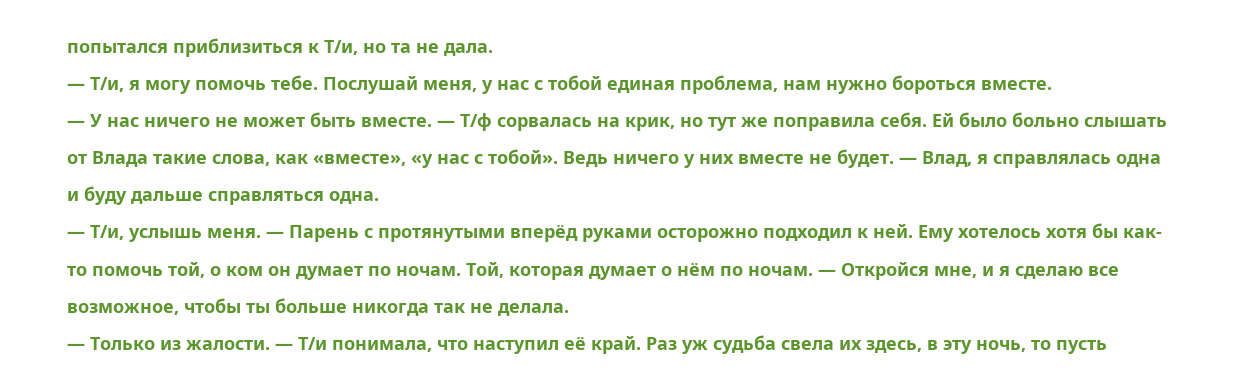попытался приблизиться к Т/и, но та не дала.
— Т/и, я могу помочь тебе. Послушай меня, у нас с тобой единая проблема, нам нужно бороться вместе.
— У нас ничего не может быть вместе. — Т/ф сорвалась на крик, но тут же поправила себя. Ей было больно слышать от Влада такие слова, как «вместе», «у нас с тобой». Ведь ничего у них вместе не будет. — Влад, я справлялась одна и буду дальше справляться одна.
— Т/и, услышь меня. — Парень с протянутыми вперёд руками осторожно подходил к ней. Ему хотелось хотя бы как-то помочь той, о ком он думает по ночам. Той, которая думает о нём по ночам. — Откройся мне, и я сделаю все возможное, чтобы ты больше никогда так не делала.
— Только из жалости. — Т/и понимала, что наступил её край. Раз уж судьба свела их здесь, в эту ночь, то пусть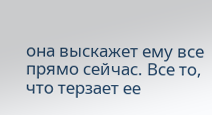она выскажет ему все прямо сейчас. Все то, что терзает ее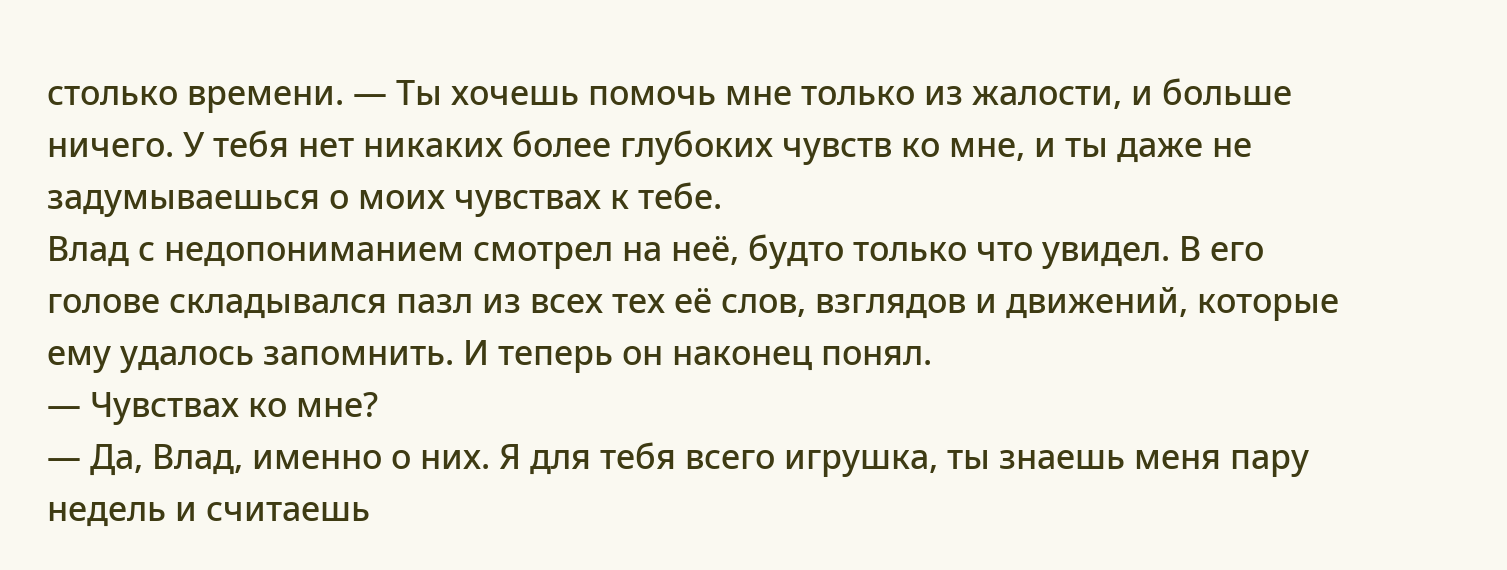столько времени. — Ты хочешь помочь мне только из жалости, и больше ничего. У тебя нет никаких более глубоких чувств ко мне, и ты даже не задумываешься о моих чувствах к тебе.
Влад с недопониманием смотрел на неё, будто только что увидел. В его голове складывался пазл из всех тех её слов, взглядов и движений, которые ему удалось запомнить. И теперь он наконец понял.
— Чувствах ко мне?
— Да, Влад, именно о них. Я для тебя всего игрушка, ты знаешь меня пару недель и считаешь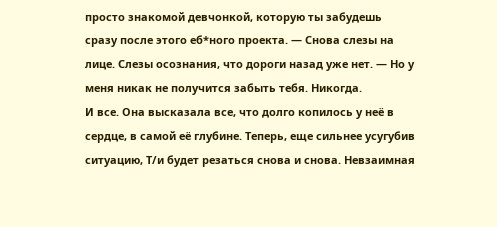просто знакомой девчонкой, которую ты забудешь сразу после этого еб*ного проекта. — Снова слезы на лице. Слезы осознания, что дороги назад уже нет. — Но у меня никак не получится забыть тебя. Никогда.
И все. Она высказала все, что долго копилось у неё в сердце, в самой её глубине. Теперь, еще сильнее усугубив ситуацию, Т/и будет резаться снова и снова. Невзаимная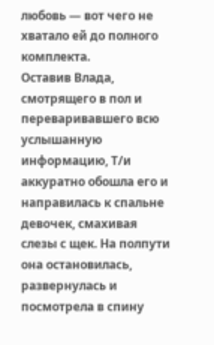любовь — вот чего не хватало ей до полного комплекта.
Оставив Влада, смотрящего в пол и переваривавшего всю услышанную информацию, Т/и аккуратно обошла его и направилась к спальне девочек, смахивая слезы с щек. На полпути она остановилась, развернулась и посмотрела в спину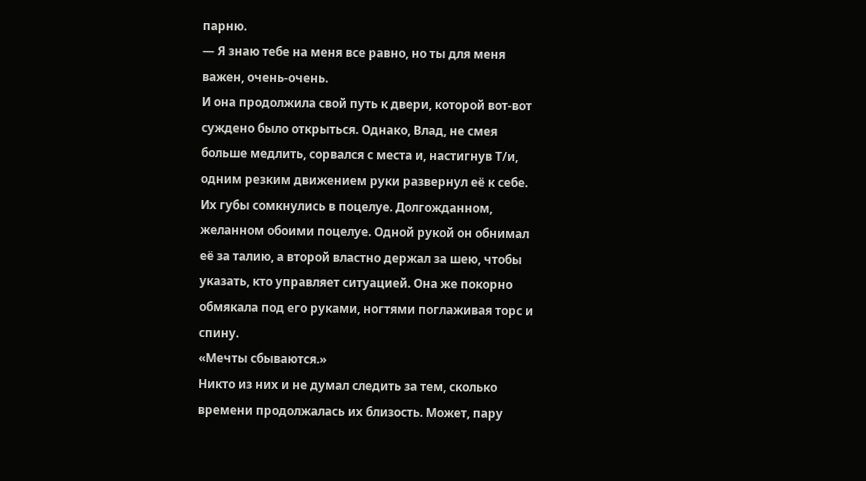парню.
— Я знаю тебе на меня все равно, но ты для меня важен, очень-очень.
И она продолжила свой путь к двери, которой вот-вот суждено было открыться. Однако, Влад, не смея больше медлить, сорвался с места и, настигнув Т/и, одним резким движением руки развернул её к себе.
Их губы сомкнулись в поцелуе. Долгожданном, желанном обоими поцелуе. Одной рукой он обнимал её за талию, а второй властно держал за шею, чтобы указать, кто управляет ситуацией. Она же покорно обмякала под его руками, ногтями поглаживая торс и спину.
«Мечты сбываются.»
Никто из них и не думал следить за тем, сколько времени продолжалась их близость. Может, пару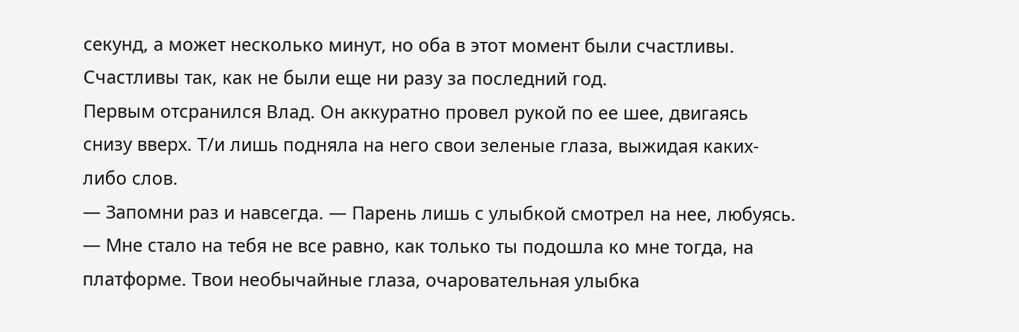секунд, а может несколько минут, но оба в этот момент были счастливы. Счастливы так, как не были еще ни разу за последний год.
Первым отсранился Влад. Он аккуратно провел рукой по ее шее, двигаясь снизу вверх. Т/и лишь подняла на него свои зеленые глаза, выжидая каких-либо слов.
— Запомни раз и навсегда. — Парень лишь с улыбкой смотрел на нее, любуясь. — Мне стало на тебя не все равно, как только ты подошла ко мне тогда, на платформе. Твои необычайные глаза, очаровательная улыбка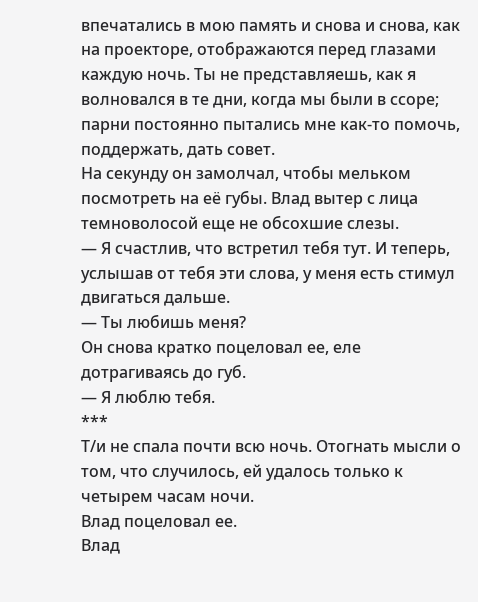впечатались в мою память и снова и снова, как на проекторе, отображаются перед глазами каждую ночь. Ты не представляешь, как я волновался в те дни, когда мы были в ссоре; парни постоянно пытались мне как-то помочь, поддержать, дать совет.
На секунду он замолчал, чтобы мельком посмотреть на её губы. Влад вытер с лица темноволосой еще не обсохшие слезы.
— Я счастлив, что встретил тебя тут. И теперь, услышав от тебя эти слова, у меня есть стимул двигаться дальше.
— Ты любишь меня?
Он снова кратко поцеловал ее, еле дотрагиваясь до губ.
— Я люблю тебя.
***
Т/и не спала почти всю ночь. Отогнать мысли о том, что случилось, ей удалось только к четырем часам ночи.
Влад поцеловал ее.
Влад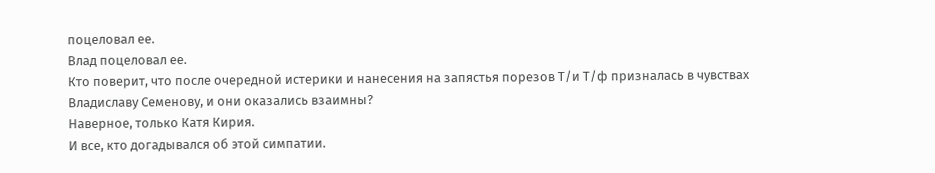поцеловал ее.
Влад поцеловал ее.
Кто поверит, что после очередной истерики и нанесения на запястья порезов Т/и Т/ф призналась в чувствах Владиславу Семенову, и они оказались взаимны?
Наверное, только Катя Кирия.
И все, кто догадывался об этой симпатии.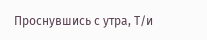Проснувшись с утра, Т/и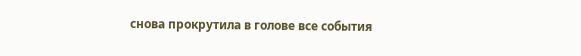снова прокрутила в голове все события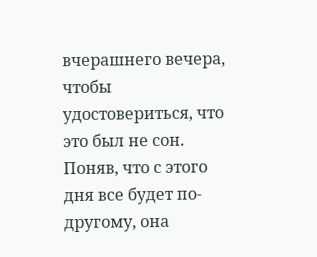вчерашнего вечера, чтобы удостовериться, что это был не сон. Поняв, что с этого дня все будет по-другому, она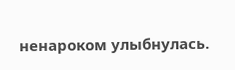ненароком улыбнулась.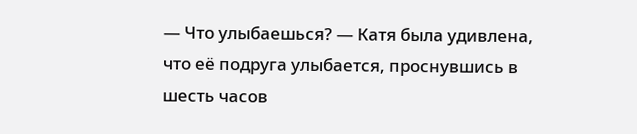— Что улыбаешься? — Катя была удивлена, что её подруга улыбается, проснувшись в шесть часов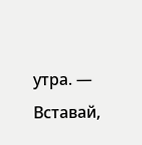утра. — Вставай,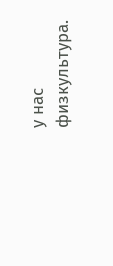у нас физкультура.